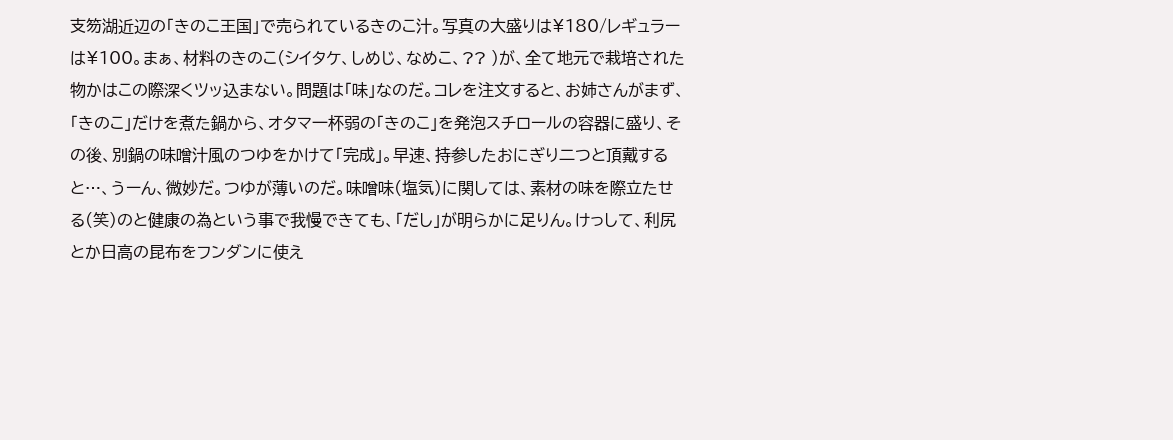支笏湖近辺の「きのこ王国」で売られているきのこ汁。写真の大盛りは¥180/レギュラーは¥100。まぁ、材料のきのこ(シイタケ、しめじ、なめこ、?? )が、全て地元で栽培された物かはこの際深くツッ込まない。問題は「味」なのだ。コレを注文すると、お姉さんがまず、「きのこ」だけを煮た鍋から、オタマ一杯弱の「きのこ」を発泡スチロールの容器に盛り、その後、別鍋の味噌汁風のつゆをかけて「完成」。早速、持参したおにぎり二つと頂戴すると…、うーん、微妙だ。つゆが薄いのだ。味噌味(塩気)に関しては、素材の味を際立たせる(笑)のと健康の為という事で我慢できても、「だし」が明らかに足りん。けっして、利尻とか日高の昆布をフンダンに使え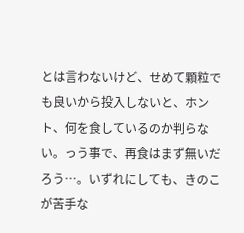とは言わないけど、せめて顆粒でも良いから投入しないと、ホント、何を食しているのか判らない。っう事で、再食はまず無いだろう…。いずれにしても、きのこが苦手な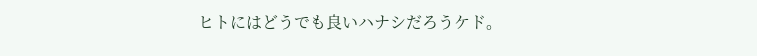ヒトにはどうでも良いハナシだろうケド。